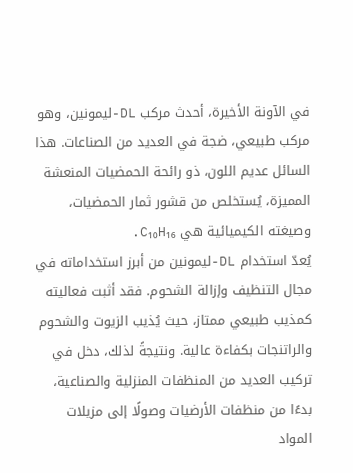في الآونة الأخيرة، أحدث مركب DL-ليمونين، وهو مركب طبيعي، ضجة في العديد من الصناعات. هذا السائل عديم اللون، ذو رائحة الحمضيات المنعشة المميزة، يُستخلص من قشور ثمار الحمضيات، وصيغته الكيميائية هي C₁₀H₁₆.
يُعدّ استخدام DL-ليمونين من أبرز استخداماته في مجال التنظيف وإزالة الشحوم. فقد أثبت فعاليته كمذيب طبيعي ممتاز، حيث يُذيب الزيوت والشحوم والراتنجات بكفاءة عالية. ونتيجةً لذلك، دخل في تركيب العديد من المنظفات المنزلية والصناعية، بدءًا من منظفات الأرضيات وصولًا إلى مزيلات المواد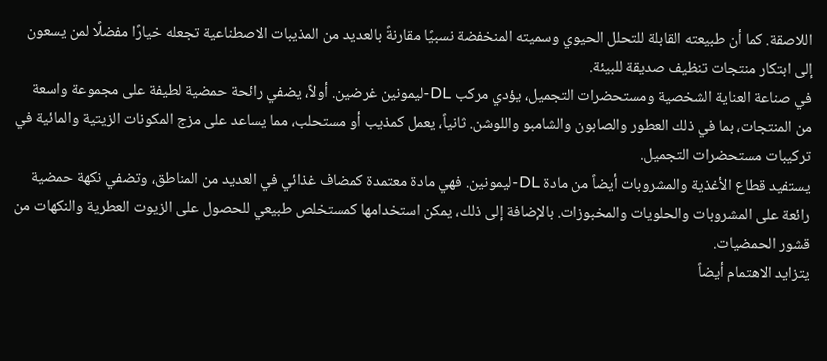اللاصقة. كما أن طبيعته القابلة للتحلل الحيوي وسميته المنخفضة نسبيًا مقارنةً بالعديد من المذيبات الاصطناعية تجعله خيارًا مفضلًا لمن يسعون إلى ابتكار منتجات تنظيف صديقة للبيئة.
في صناعة العناية الشخصية ومستحضرات التجميل، يؤدي مركب DL-ليمونين غرضين. أولاً، يضفي رائحة حمضية لطيفة على مجموعة واسعة من المنتجات، بما في ذلك العطور والصابون والشامبو واللوشن. ثانياً، يعمل كمذيب أو مستحلب، مما يساعد على مزج المكونات الزيتية والمائية في تركيبات مستحضرات التجميل.
يستفيد قطاع الأغذية والمشروبات أيضاً من مادة DL-ليمونين. فهي مادة معتمدة كمضاف غذائي في العديد من المناطق، وتضفي نكهة حمضية رائعة على المشروبات والحلويات والمخبوزات. بالإضافة إلى ذلك، يمكن استخدامها كمستخلص طبيعي للحصول على الزيوت العطرية والنكهات من قشور الحمضيات.
يتزايد الاهتمام أيضاً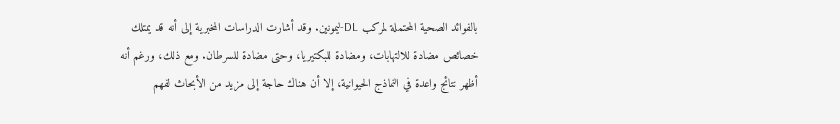بالفوائد الصحية المحتملة لمركب DL-ليمونين. وقد أشارت الدراسات المخبرية إلى أنه قد يمتلك خصائص مضادة للالتهابات، ومضادة للبكتيريا، وحتى مضادة للسرطان. ومع ذلك، ورغم أنه أظهر نتائج واعدة في النماذج الحيوانية، إلا أن هناك حاجة إلى مزيد من الأبحاث لفهم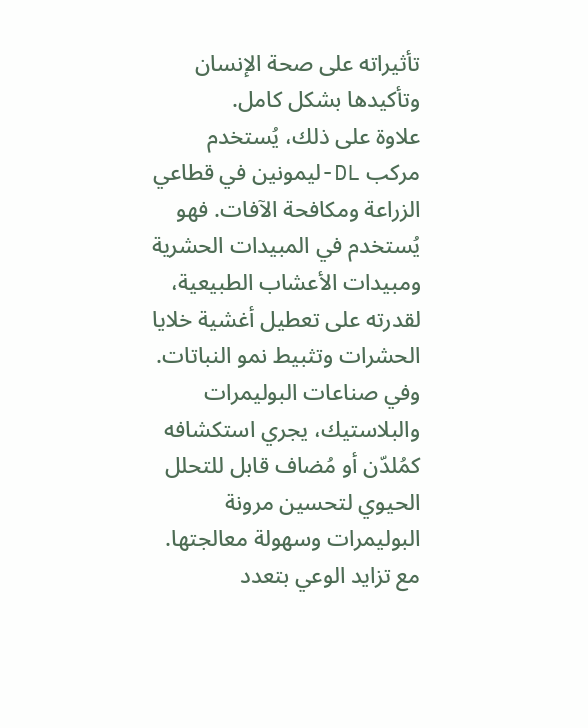تأثيراته على صحة الإنسان وتأكيدها بشكل كامل.
علاوة على ذلك، يُستخدم مركب DL-ليمونين في قطاعي الزراعة ومكافحة الآفات. فهو يُستخدم في المبيدات الحشرية ومبيدات الأعشاب الطبيعية، لقدرته على تعطيل أغشية خلايا الحشرات وتثبيط نمو النباتات. وفي صناعات البوليمرات والبلاستيك، يجري استكشافه كمُلدّن أو مُضاف قابل للتحلل الحيوي لتحسين مرونة البوليمرات وسهولة معالجتها.
مع تزايد الوعي بتعدد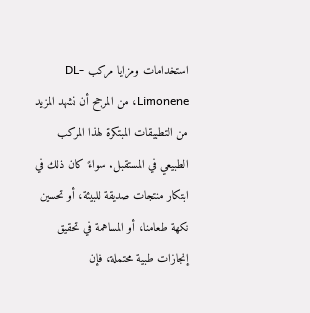استخدامات ومزايا مركب DL-Limonene، من المرجح أن نشهد المزيد من التطبيقات المبتكرة لهذا المركب الطبيعي في المستقبل. سواءً كان ذلك في ابتكار منتجات صديقة للبيئة، أو تحسين نكهة طعامنا، أو المساهمة في تحقيق إنجازات طبية محتملة، فإن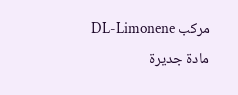مركب DL-Limonene مادة جديرة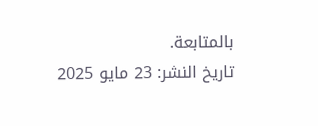بالمتابعة.
تاريخ النشر: 23 مايو 2025